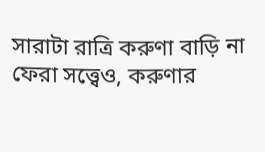সারাটা রাত্রি করুণা বাড়ি না ফেরা সত্ত্বেও, করুণার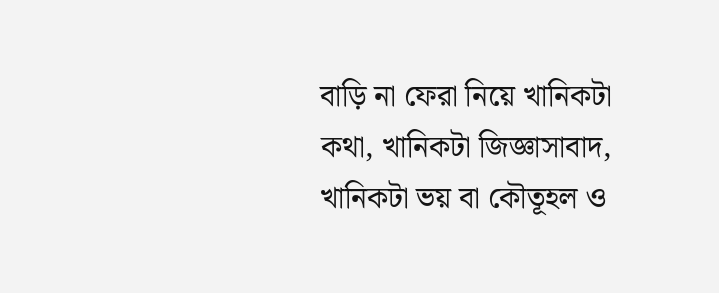বাড়ি না ফেরা নিয়ে খানিকটা কথা, খানিকটা জিজ্ঞাসাবাদ, খানিকটা ভয় বা কৌতূহল ও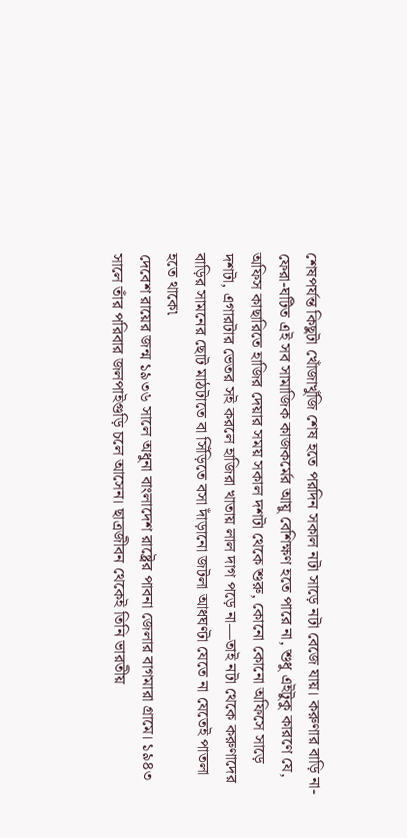শেষপর্যন্ত কিছুটা খোঁজাখুঁজি শেষ হতে পরদিন সকাল নটা সাড়ে নটা বেজে যায়। করুণার বাড়ি না-ফেরা-ঘটিত এই সব সামাজিক কাজকর্মের আয়ু বেশিক্ষণ হতে পারে না, শুধু এইটুকু কারণে যে, অফিস কাছারিতে হাজির দেয়ার সময় সকাল দশটা থেকে শুরু, কোনো কোনো অফিসে সাড়ে দশটা, এগারটার ভেতর সই করলে হাজিরা খাতায় লাল দাগ পড়ে না—তাই নটা থেকে করুণাদের বাড়ির সামনের ছোট মাঠটাতে বা সিঁড়িতে বসা দাঁড়ানো জটলা আধঘণ্টা যেতে না যেতেই পাতলা হতে থাকে৷
দেবেশ রায়ের জন্ম ১৯৩৬ সালে অধুনা বাংলাদেশ রাষ্ট্রের পাবনা জেলার বাগমারা গ্রামে। ১৯৪৩ সালে তাঁর পরিবার জলপাইগুড়ি চলে আসেন। ছাত্রজীবন থেকেই তিনি ভারতীয়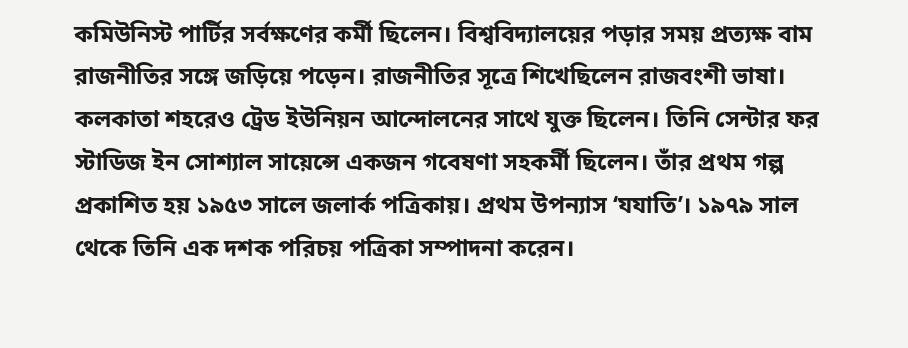কমিউনিস্ট পার্টির সর্বক্ষণের কর্মী ছিলেন। বিশ্ববিদ্যালয়ের পড়ার সময় প্রত্যক্ষ বাম রাজনীতির সঙ্গে জড়িয়ে পড়েন। রাজনীতির সূত্রে শিখেছিলেন রাজবংশী ভাষা। কলকাতা শহরেও ট্রেড ইউনিয়ন আন্দোলনের সাথে যুক্ত ছিলেন। তিনি সেন্টার ফর স্টাডিজ ইন সোশ্যাল সায়েন্সে একজন গবেষণা সহকর্মী ছিলেন। তাঁর প্রথম গল্প প্রকাশিত হয় ১৯৫৩ সালে জলার্ক পত্রিকায়। প্রথম উপন্যাস ‘যযাতি’। ১৯৭৯ সাল থেকে তিনি এক দশক পরিচয় পত্রিকা সম্পাদনা করেন।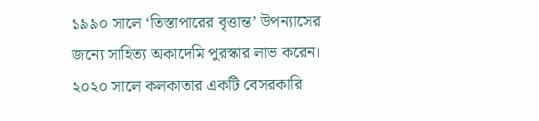১৯৯০ সালে ‘তিস্তাপারের বৃত্তান্ত’ উপন্যাসের জন্যে সাহিত্য অকাদেমি পুরস্কার লাভ করেন। ২০২০ সালে কলকাতার একটি বেসরকারি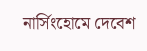নার্সিংহোমে দেবেশ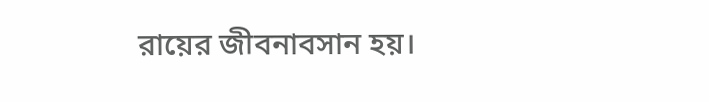রায়ের জীবনাবসান হয়।